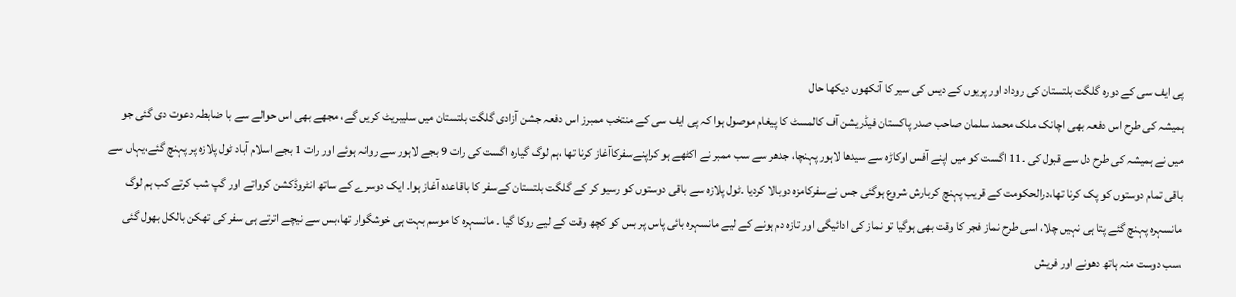پی ایف سی کے دورہ گلگت بلتستان کی روداد اور پریوں کے دیس کی سیر کا آنکھوں دیکھا حال
ہمیشہ کی طرح اس دفعہ بھی اچانک ملک محمد سلمان صاحب صدر پاکستان فیڈریشن آف کالمسٹ کا پیغام موصول ہوا کہ پی ایف سی کے منتخب ممبرز اس دفعہ جشن آزادی گلگت بلتستان میں سلیبریٹ کریں گے، مجھے بھی اس حوالے سے با ضابطہ دعوت دی گئی جو میں نے ہمیشہ کی طرح دل سے قبول کی ۔11 اگست کو میں اپنے آفس اوکاڑہ سے سیدھا لاہور پہنچا، جدھر سے سب ممبر نے اکٹھے ہو کراپنےسفرکاآغاز کرنا تھا ،ہم لوگ گیارہ اگست کی رات 9 بجے لاہور سے روانہ ہوئے اور رات 1 بجے اسلام آباد ٹول پلازہ پر پہنچ گئے،یہاں سے باقی تمام دوستوں کو پک کرنا تھا،درالحکومت کے قریب پہنچ کربارش شروع ہوگئی جس نےسفرکامزہ دوبالا کردیا ۔ٹول پلازہ سے باقی دوستوں کو رسیو کر کے گلگت بلتستان کےسفر کا باقاعدہ آغاز ہوا۔ ایک دوسرے کے ساتھ انٹروڈکشن کرواتے اور گپ شب کرتے کب ہم لوگ مانسہرہ پہنچ گئے پتا ہی نہیں چلا، اسی طرح نماز فجر کا وقت بھی ہوگیا تو نماز کی ادائیگی اور تازہ دم ہونے کے لیے مانسہرہ بائی پاس پر بس کو کچھ وقت کے لیے روکا گیا ۔ مانسہرہ کا موسم بہت ہی خوشگوار تھا،بس سے نیچے اترتے ہی سفر کی تھکن بالکل بھول گئی ،سب دوست منہ ہاتھ دھونے اور فریش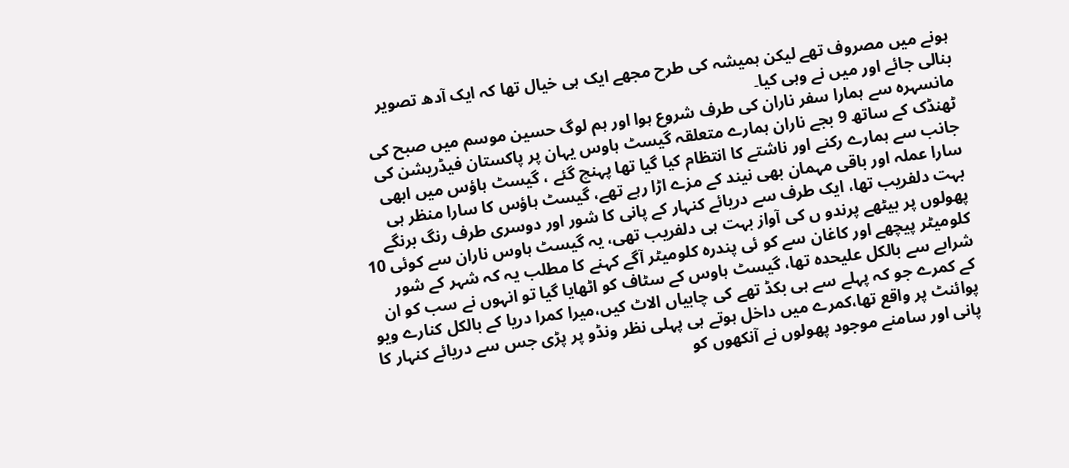ہونے میں مصروف تھے لیکن ہمیشہ کی طرح مجھے ایک ہی خیال تھا کہ ایک آدھ تصویر بنالی جائے اور میں نے وہی کیا۔
مانسہرہ سے ہمارا سفر ناران کی طرف شروع ہوا اور ہم لوگ حسین موسم میں صبح کی ٹھنڈک کے ساتھ 9 بجے ناران ہمارے متعلقہ گیسٹ ہاوس یہان پر پاکستان فیڈریشن کی جانب سے ہمارے رکنے اور ناشتے کا انتظام کیا گیا تھا پہنچ گئے ، گیسٹ ہاؤس میں ابھی سارا عملہ اور باقی مہمان بھی نیند کے مزے اڑا رہے تھے، گیسٹ ہاؤس کا سارا منظر ہی بہت دلفریب تھا، ایک طرف سے دریائے کنہار کے پانی کا شور اور دوسری طرف رنگ برنگے پھولوں پر بیٹھے پرندو ں کی آواز بہت ہی دلفریب تھی، یہ گیسٹ ہاوس ناران سے کوئی 10 کلومیٹر پیچھے اور کاغان سے کو ئی پندرہ کلومیٹر آگے کہنے کا مطلب یہ کہ شہر کے شور شرابے سے بالکل علیحدہ تھا، گیسٹ ہاوس کے سٹاف کو اٹھایا گیا تو انہوں نے سب کو ان کے کمرے جو کہ پہلے سے ہی بکڈ تھے کی چابیاں الاٹ کیں،میرا کمرا دریا کے بالکل کنارے ویو پوائنٹ پر واقع تھا،کمرے میں داخل ہوتے ہی پہلی نظر ونڈو پر پڑی جس سے دریائے کنہار کا پانی اور سامنے موجود پھولوں نے آنکھوں کو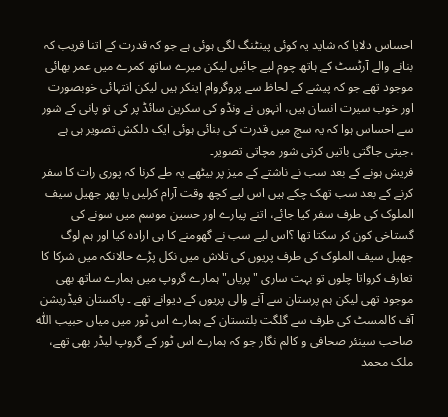احساس دلایا کہ شاید یہ کوئی پینٹنگ لگی ہوئی ہے جو کہ قدرت کے اتنا قریب کہ بنانے والے آرٹسٹ کے ہاتھ چوم لیے جائیں لیکن میرے ساتھ کمرے میں عمر بھائی موجود تھے جو کہ پیشے کے لحاظ سے پروگروام اینکر ہیں لیکن انتہائی خوبصورت اور خوب سیرت انسان ہیں، انہوں نے ونڈو کی سکرین سائڈ پر کی تو پانی کے شور سے احساس ہوا کہ یہ سچ میں قدرت کی بنائی ہوئی ایک دلکش تصویر ہی ہے ،جیتی جاگتی باتیں کرتی شور مچاتی تصویر۔
فریش ہونے کے بعد سب نے ناشتے کے میز پر بیٹھے یہ طے کرنا کہ پوری رات کا سفر کرنے کے بعد سب تھک چکے ہیں اس لیے کچھ وقت آرام کرلیں یا پھر جھیل سیف الملوک کی طرف سفر کیا جائے، اتنے پیارے اور حسین موسم میں سونے کی گستاخی کون کر سکتا تھا ؟اس لیے سب نے گھومنے کا ہی ارادہ کیا اور ہم لوگ جھیل سیف الملوک کی طرف پریوں کی تلاش میں نکل پڑے حالانکہ میں شرکا کا تعارف کرواتا چلوں تو بہت ساری "پریاں" ہمارے گروپ میں ہمارے ساتھ بھی موجود تھی لیکن ہم پرستان سے آنے والی پریوں کے دیوانے تھے ۔ پاکستان فیڈریشن آف کالمسٹ کی طرف سے گلگت بلتستان کے ہمارے اس ٹور میں میاں حبیب اللّٰہ صاحب سینئر صحافی و کالم نگار جو کہ ہمارے اس ٹور کے گروپ لیڈر بھی تھے، ملک محمد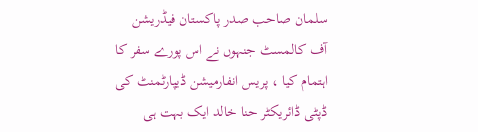سلمان صاحب صدر پاکستان فیڈریشن آف کالمسٹ جنہوں نے اس پورے سفر کا اہتمام کیا ، پریس انفارمیشن ڈیپارٹمنٹ کی ڈپٹی ڈائریکٹر حنا خالد ایک بہت ہی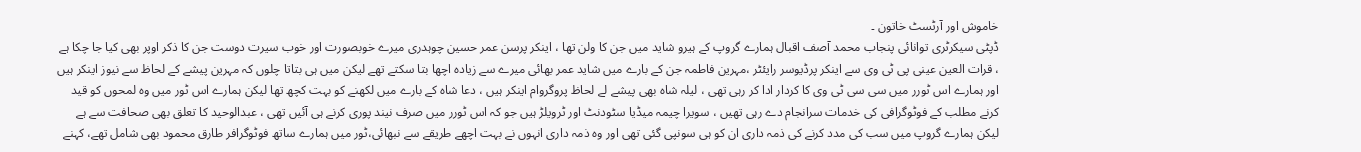خاموش اور آرٹسٹ خاتون ۔
ڈپٹی سیکرٹری توانائی پنجاب محمد آصف اقبال ہمارے گروپ کے ہیرو شاید میں جن کا ولن تھا ، اینکر پرسن عمر حسین چوہدری میرے خوبصورت اور خوب سیرت دوست جن کا ذکر اوپر بھی کیا جا چکا ہے ، قرات العین عینی پی ٹی وی سے اینکر پرڈیوسر رایئٹر ،مہرین فاطمہ جن کے بارے میں شاید عمر بھائی میرے سے زیادہ اچھا بتا سکتے تھے لیکن میں ہی بتاتا چلوں کہ مہرین پیشے کے لحاظ سے نیوز اینکر ہیں اور ہمارے اس ٹورر میں سی سی ٹی وی کا کردار ادا کر رہی تھی ، لیلہ شاہ بھی پیشے لے لحاظ پروگروام اینکر ہیں ، دعا شاہ کے بارے میں لکھنے کو بہت کچھ تھا لیکن ہمارے اس ٹور میں وہ لمحوں کو قید کرنے مطلب کے فوٹوگرافی کی خدمات سرانجام دے رہی تھیں ، سویرا چیمہ میڈیا سٹودنٹ اور ٹرویلڑ ہیں جو کہ اس ٹورر میں صرف نیند پوری کرنے ہی آئیں تھی ، عبدالوحید کا تعلق بھی صحافت سے ہے لیکن ہمارے گروپ میں سب کی مدد کرنے کی ذمہ داری ان کو ہی سونپی گئی تھی اور وہ ذمہ داری انہوں نے بہت اچھے طریقے سے نبھائی،ٹور میں ہمارے ساتھ فوٹوگرافر طارق محمود بھی شامل تھے، کہنے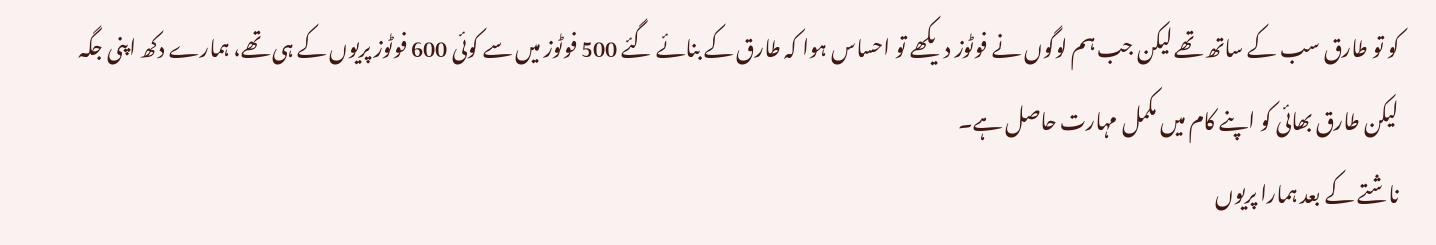کو تو طارق سب کے ساتھ تھے لیکن جب ہم لوگوں نے فوٹوز دیکھے تو احساس ہوا کہ طارق کے بنائے گئے 500 فوٹوز میں سے کوئی 600 فوٹوز پریوں کے ہی تھے، ہمارے دکھ اپنی جگہ لیکن طارق بھائی کو اپنے کام میں مکمل مہارت حاصل ہے۔
ناشتے کے بعد ہمارا پریوں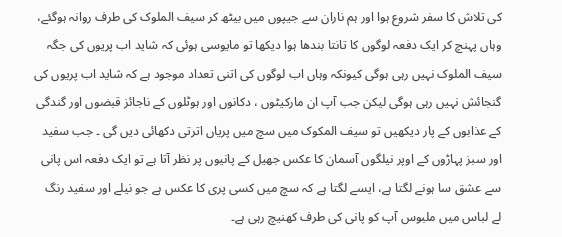کی تلاش کا سفر شروع ہوا اور ہم ناران سے جیپوں میں بیٹھ کر سیف الملوک کی طرف روانہ ہوگئے، وہاں پہنچ کر ایک دفعہ لوگوں کا تانتا بندھا ہوا دیکھا تو مایوسی ہوئی کہ شاید اب پریوں کی جگہ سیف الملوک نہیں رہی ہوگی کیونکہ وہاں اب لوگوں کی اتنی تعداد موجود ہے کہ شاید اب پریوں کی گنجائش نہیں رہی ہوگی لیکن جب آپ ان مارکیٹوں ، دکانوں اور ہوٹلوں کے ناجائز قبضوں اور گندگی کے عذابوں کے پار دیکھیں تو سیف المکوک میں سچ میں پریاں اترتی دکھائی دیں گی ۔ جب سفید اور سبز پہاڑوں کے اوپر نیلگوں آسمان کا عکس جھیل کے پانیوں پر نظر آتا ہے تو ایک دفعہ اس پانی سے عشق سا ہونے لگتا ہے، ایسے لگتا ہے کہ سچ میں کسی پری کا عکس ہے جو نیلے اور سفید رنگ لے لباس میں ملبوس آپ کو پانی کی طرف کھنیچ رہی ہے۔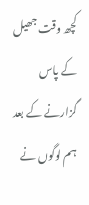کچھ وقت جھیل کے پاس گزارنے کے بعد ہم لوگوں نے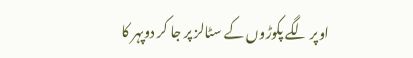اوپر لگے پکوڑوں کے سٹالز پر جا کر دوپہر کا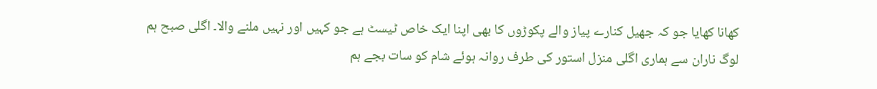کھانا کھایا جو کہ جھیل کنارے پیاز والے پکوڑوں کا بھی اپنا ایک خاص ٹیسٹ ہے جو کہیں اور نہیں ملنے والا۔ اگلی صبح ہم لوگ ناران سے ہماری اگلی منزل استور کی طرف روانہ ہوئے شام کو سات بجے ہم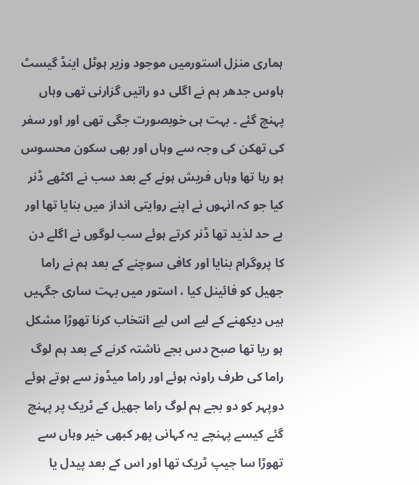ہماری منزل استورمیں موجود وزیر ہوٹل اینڈ گیسٹ ہاوس جدھر ہم نے اگلی دو راتیں گزارنی تھی وہاں پہنچ گئے ۔ بہت ہی خوبصورت جگی تھی اور اور سفر کی تھکن کی وجہ سے وہاں اور بھی سکون محسوس ہو رہا تھا وہاں فریش ہونے کے بعد سب نے اکٹھے ڈنر کیا جو کہ انہوں نے اپنے روایتی انداز میں بنایا تھا اور بے حد لذید تھا ڈنر کرتے ہوئے سب لوگوں نے اگلے دن کا پروگرام بنایا اور کافی سوچنے کے بعد ہم نے راما جھیل کو فائینل کیا ، استور میں بہت ساری جگہیں ہیں دیکھنے کے لیے اس لیے انتخاب کرنا تھوڑا مشکل ہو ریا تھا صبح دس بجے ناشتہ کرنے کے بعد ہم لوگ راما کی طرف راونہ ہوئے اور راما میڈوز سے ہوتے ہوئے دوپہر کو دو بجے ہم لوگ راما جھیل کے ٹریک پر پہنچ گئے کیسے پہنچے یہ کہانی پھر کبھی خیر وہاں سے تھوڑا سا جیپ ٹریک تھا اور اس کے بعد پیدل یا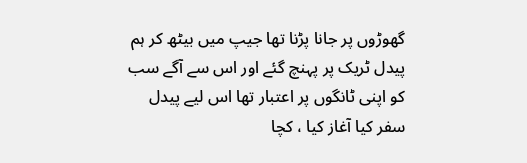گھوڑوں پر جانا پڑنا تھا جیپ میں بیٹھ کر ہم پیدل ٹریک پر پہنچ گئے اور اس سے آگے سب کو اپنی ٹانگوں پر اعتبار تھا اس لیے پیدل سفر کیا آغاز کیا ، کچا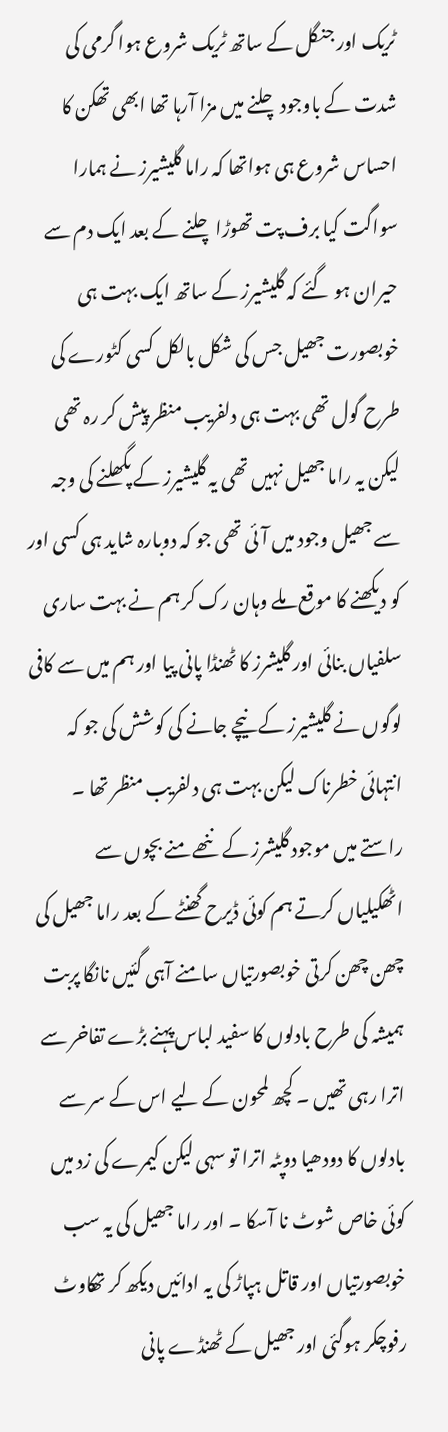ٹریک اور جنگل کے ساتھ ٹریک شروع ہوا گرمی کی شدت کے باوجود چلنے میں مزا آرہا تھا ابھی تھکن کا احساس شروع ہی ہواتھا کہ راما گلیشیرز نے ہمارا سواگت کیا برف پت تھوڑا چلنے کے بعد ایک دم سے حیران ہو گئے کہ گلیشیرز کے ساتھ ایک بہت ہی خوبصورت جھیل جس کی شکل بالکل کسی کٹورے کی طرح گول تھی بہت ہی دلفریب منظر پیش کر رہ تھی لیکن یہ راما جھیل نہیں تھی یہ گلیشیرز کے پگھلنے کی وجہ سے جھیل وجود میں آئی تھی جو کہ دوبارہ شاید ہی کسی اور کو دیکھنے کا موقع ملے وہان رک کر ہم نے بہت ساری سلفیاں بنائی اور گلیشرز کا ٹھنڈا پانی پیا اور ہم میں سے کافی لوگوں نے گلیشیرز کے نیچے جانے کی کوشش کی جو کہ انتہائی خطرناک لیکن بہت ہی دلفریب منظر تھا ۔
راستے میں موجود گلیشرز کے ننھے منے بچوں سے اٹھکیلیاں کرتے ہم کوئی ڈیرح گھنٹے کے بعد راما جھیل کی چھن چھن کرتی خوبصورتیاں سامنے آہی گئیں نانگا پربت ہمیشہ کی طرح بادلوں کا سفید لباس پہنے بڑے تفاخر سے اترا رہی تھیں ۔ کچھ لمحون کے لیے اس کے سر سے بادلوں کا دودھیا دوپٹہ اترا تو سہی لیکن کیمرے کی زد میں کوئی خاص شوٹ نا آسکا ۔ اور راما جھیل کی یہ سب خوبصورتیاں اور قاتل ہپاڑ کی یہ ادائیں دیکھ کر تھکاوٹ رفوچکر ہوگئی اور جھیل کے ٹھنڈے پانی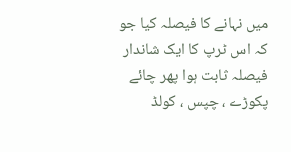میں نہانے کا فیصلہ کیا جو کہ اس ٹرپ کا ایک شاندار فیصلہ ثابت ہوا پھر چائے پکوڑے ، چپس ، کولڈ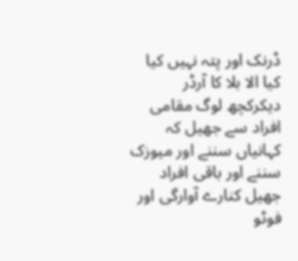ڈرنک اور پتہ نہیں کیا کیا الا بلا کا آرڈر دیکرکچھ لوگ مقامی افراد سے جھیل کہ کہانیاں سننے اور میوزک سننے اور باقی افراد جھیل کنارے آوارگی اور فوٹو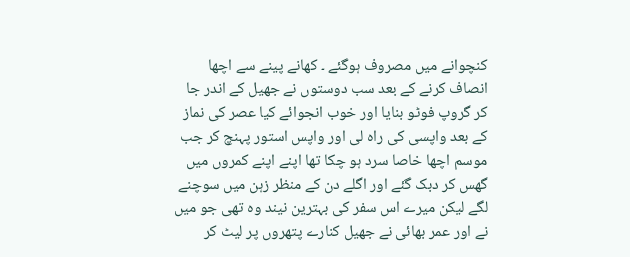کنچوانے میں مصروف ہوگئے ۔ کھانے پینے سے اچھا انصاف کرنے کے بعد سب دوستوں نے جھیل کے اندر جا کر گروپ فوٹو بنایا اور خوب انجوائے کیا عصر کی نماز کے بعد واپسی کی راہ لی اور واپس استور پہنچ کر جب موسم اچھا خاصا سرد ہو چکا تھا اپنے اپنے کمروں میں گھس کر دبک گئے اور اگلے دن کے منظر زہن میں سوچنے لگے لیکن میرے اس سفر کی بہترین نیند وہ تھی جو میں نے اور عمر بھائی نے جھیل کنارے پتھروں پر لیٹ کر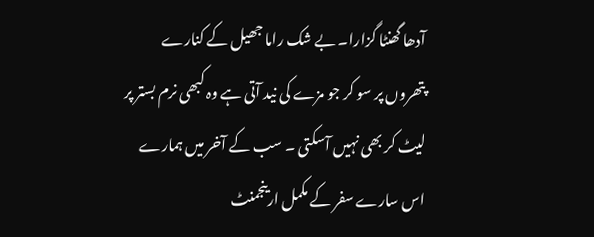آدھا گھنٹا گزارا۔ بے شک راما جھیل کے کنارے پتھروں پر سو کر جو مزے کی نید آتی ہے وہ کبھی نرم بستر پر لیٹ کر بھی نہیں آسکتی ۔ سب کے آخر میں ہمارے اس سارے سفر کے مکمل ارینجمنٹ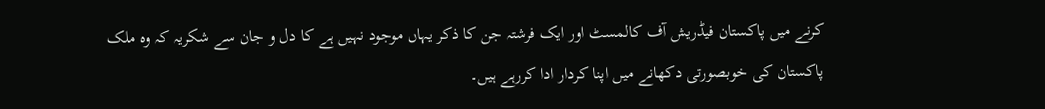کرنے میں پاکستان فیڈریش آف کالمسٹ اور ایک فرشتہ جن کا ذکر یہاں موجود نہیں ہے کا دل و جان سے شکریہ کہ وہ ملک پاکستان کی خوبصورتی دکھانے میں اپنا کردار ادا کررہے ہیں۔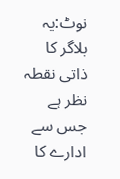نوٹ:یہ بلاگر کا ذاتی نقطہ نظر ہے جس سے ادارے کا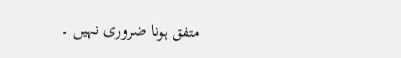متفق ہونا ضروری نہیں ۔